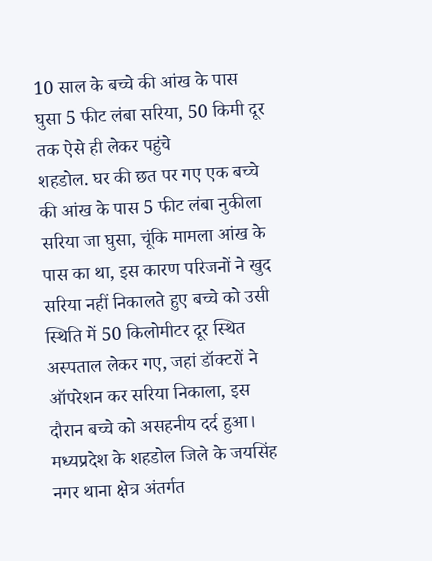10 साल के बच्चे की आंख के पास घुसा 5 फीट लंबा सरिया, 50 किमी दूर तक ऐसे ही लेकर पहुंचे
शहडोल. घर की छत पर गए एक बच्चे की आंख के पास 5 फीट लंबा नुकीला सरिया जा घुसा, चूंकि मामला आंख के पास का था, इस कारण परिजनों ने खुद सरिया नहीं निकालते हुए बच्चे को उसी स्थिति में 50 किलोमीटर दूर स्थित अस्पताल लेकर गए, जहां डॉक्टरों ने ऑपरेशन कर सरिया निकाला, इस दौरान बच्चे को असहनीय दर्द हुआ।
मध्यप्रदेश के शहडोल जिले के जयसिंह नगर थाना क्षेत्र अंतर्गत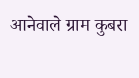आनेवाले ग्राम कुबरा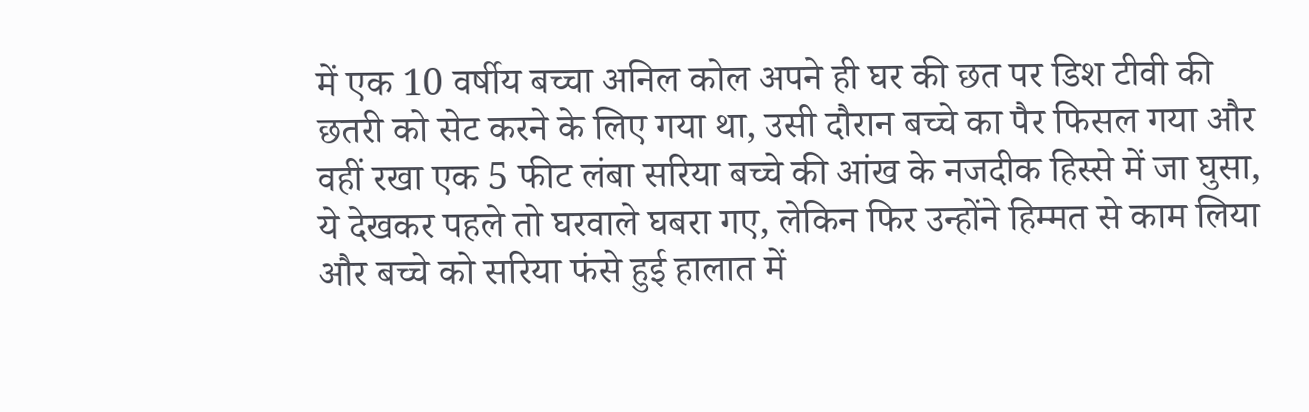में एक 10 वर्षीय बच्चा अनिल कोल अपने ही घर की छत पर डिश टीवी की छतरी को सेट करने के लिए गया था, उसी दौरान बच्चे का पैर फिसल गया और वहीं रखा एक 5 फीट लंबा सरिया बच्चे की आंख के नजदीक हिस्से में जा घुसा, ये देखकर पहले तो घरवाले घबरा गए, लेकिन फिर उन्होंने हिम्मत से काम लिया और बच्चे को सरिया फंसे हुई हालात में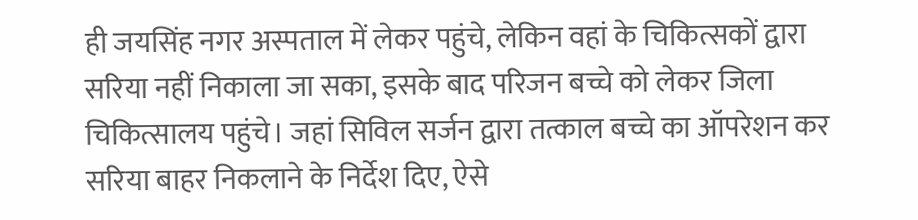ही जयसिंह नगर अस्पताल में लेकर पहुंचे, लेकिन वहां के चिकित्सकों द्वारा सरिया नहीं निकाला जा सका, इसके बाद परिजन बच्चे को लेकर जिला चिकित्सालय पहुंचे। जहां सिविल सर्जन द्वारा तत्काल बच्चे का ऑपरेशन कर सरिया बाहर निकलाने के निर्देश दिए, ऐसे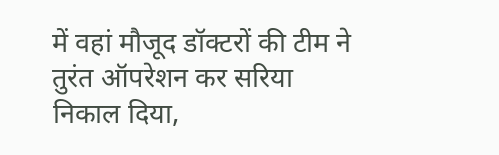में वहां मौजूद डॉक्टरों की टीम ने तुरंत ऑपरेशन कर सरिया निकाल दिया,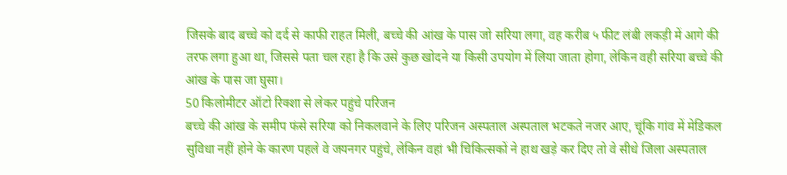जिसके बाद बच्चे को दर्द से काफी राहत मिली, बच्चे की आंख के पास जो सरिया लगा, वह करीब ५ फीट लंबी लकड़ी में आगे की तरफ लगा हुआ था, जिससे पता चल रहा है कि उसे कुछ खोदने या किसी उपयोग में लिया जाता होगा, लेकिन वही सरिया बच्चे की आंख के पास जा घुसा।
50 किलोमीटर ऑटो रिक्शा से लेकर पहुंचे परिजन
बच्चे की आंख के समीप फंसे सरिया को निकलवाने के लिए परिजन अस्पताल अस्पताल भटकते नजर आए, चूंकि गांव में मेडिकल सुविधा नहीं होने के कारण पहले वे जयनगर पहुंचे, लेकिन वहां भी चिकित्सकों ने हाथ खड़े कर दिए तो वे सीधे जिला अस्पताल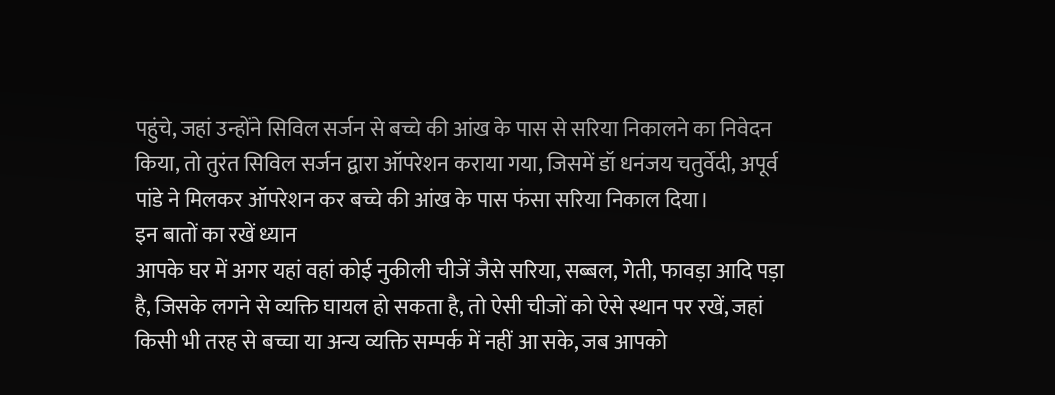पहुंचे, जहां उन्होंने सिविल सर्जन से बच्चे की आंख के पास से सरिया निकालने का निवेदन किया, तो तुरंत सिविल सर्जन द्वारा ऑपरेशन कराया गया, जिसमें डॉ धनंजय चतुर्वेदी, अपूर्व पांडे ने मिलकर ऑपरेशन कर बच्चे की आंख के पास फंसा सरिया निकाल दिया।
इन बातों का रखें ध्यान
आपके घर में अगर यहां वहां कोई नुकीली चीजें जैसे सरिया, सब्बल, गेती, फावड़ा आदि पड़ा है, जिसके लगने से व्यक्ति घायल हो सकता है, तो ऐसी चीजों को ऐसे स्थान पर रखें, जहां किसी भी तरह से बच्चा या अन्य व्यक्ति सम्पर्क में नहीं आ सके, जब आपको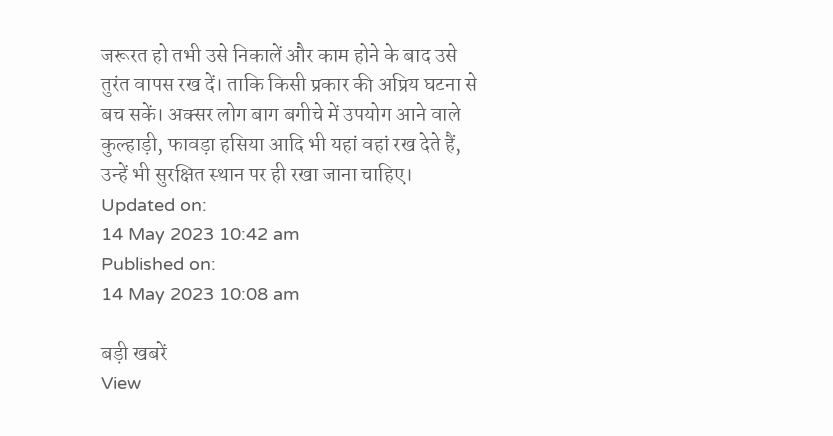जरूरत हो तभी उसे निकालें और काम होने के बाद उसे तुरंत वापस रख दें। ताकि किसी प्रकार की अप्रिय घटना से बच सकें। अक्सर लोग बाग बगीचे में उपयोग आने वाले कुल्हाड़ी, फावड़ा हसिया आदि भी यहां वहां रख देते हैं, उन्हें भी सुरक्षित स्थान पर ही रखा जाना चाहिए।
Updated on:
14 May 2023 10:42 am
Published on:
14 May 2023 10:08 am

बड़ी खबरें
View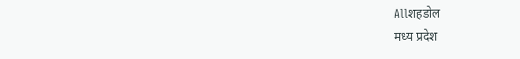Allशहडोल
मध्य प्रदेश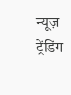न्यूज़
ट्रेंडिंग